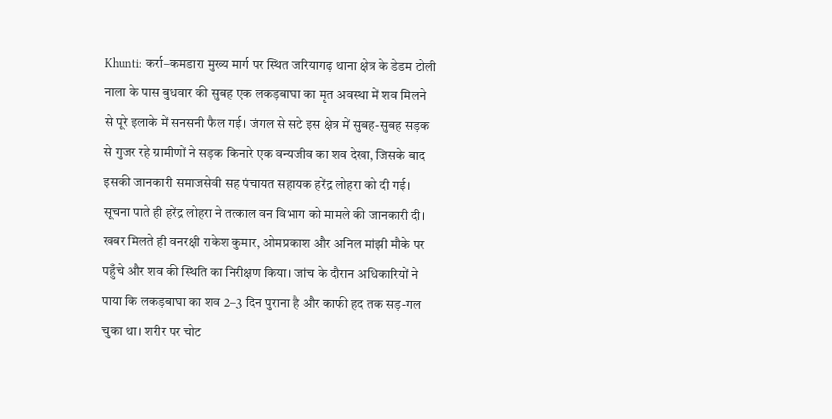Khunti: कर्रा–कमडारा मुख्य मार्ग पर स्थित जरियागढ़ थाना क्षेत्र के डेडम टोली नाला के पास बुधवार की सुबह एक लकड़बाघा का मृत अवस्था में शव मिलने से पूरे इलाके में सनसनी फैल गई। जंगल से सटे इस क्षेत्र में सुबह-सुबह सड़क से गुजर रहे ग्रामीणों ने सड़क किनारे एक वन्यजीव का शव देखा, जिसके बाद इसकी जानकारी समाजसेवी सह पंचायत सहायक हरेंद्र लोहरा को दी गई।
सूचना पाते ही हरेंद्र लोहरा ने तत्काल वन विभाग को मामले की जानकारी दी। खबर मिलते ही वनरक्षी राकेश कुमार, ओमप्रकाश और अनिल मांझी मौके पर पहुँचे और शव की स्थिति का निरीक्षण किया। जांच के दौरान अधिकारियों ने पाया कि लकड़बाघा का शव 2–3 दिन पुराना है और काफी हद तक सड़-गल चुका था। शरीर पर चोट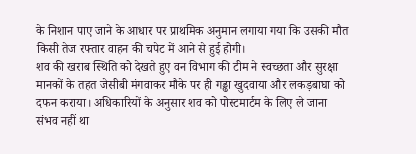के निशान पाए जाने के आधार पर प्राथमिक अनुमान लगाया गया कि उसकी मौत किसी तेज रफ्तार वाहन की चपेट में आने से हुई होगी।
शव की खराब स्थिति को देखते हुए वन विभाग की टीम ने स्वच्छता और सुरक्षा मानकों के तहत जेसीबी मंगवाकर मौके पर ही गड्ढा खुदवाया और लकड़बाघा को दफन कराया। अधिकारियों के अनुसार शव को पोस्टमार्टम के लिए ले जाना संभव नहीं था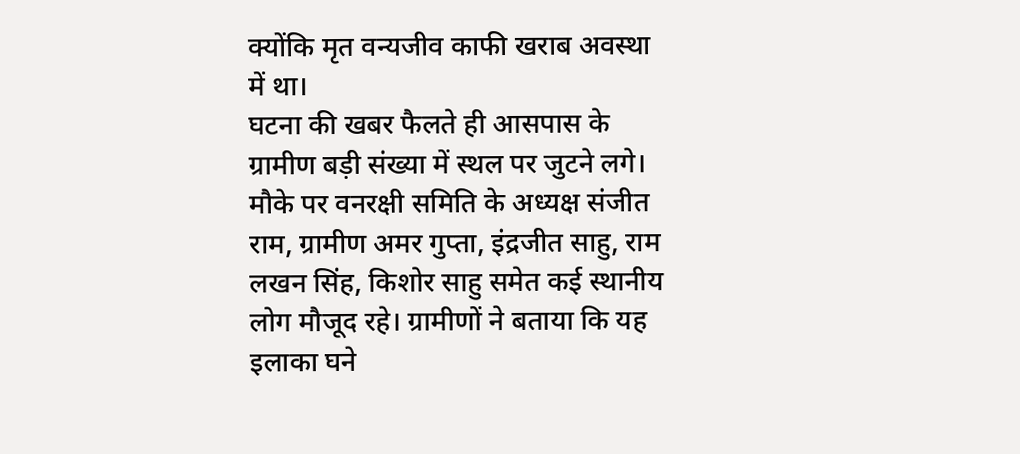क्योंकि मृत वन्यजीव काफी खराब अवस्था में था।
घटना की खबर फैलते ही आसपास के ग्रामीण बड़ी संख्या में स्थल पर जुटने लगे। मौके पर वनरक्षी समिति के अध्यक्ष संजीत राम, ग्रामीण अमर गुप्ता, इंद्रजीत साहु, राम लखन सिंह, किशोर साहु समेत कई स्थानीय लोग मौजूद रहे। ग्रामीणों ने बताया कि यह इलाका घने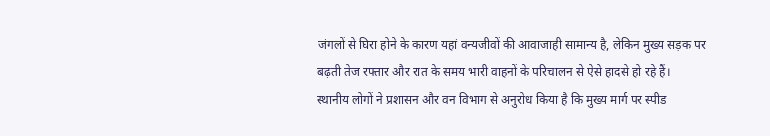जंगलों से घिरा होने के कारण यहां वन्यजीवों की आवाजाही सामान्य है, लेकिन मुख्य सड़क पर बढ़ती तेज रफ्तार और रात के समय भारी वाहनों के परिचालन से ऐसे हादसे हो रहे हैं।
स्थानीय लोगों ने प्रशासन और वन विभाग से अनुरोध किया है कि मुख्य मार्ग पर स्पीड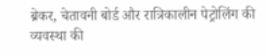ब्रेकर, चेतावनी बोर्ड और रात्रिकालीन पेट्रोलिंग की व्यवस्था की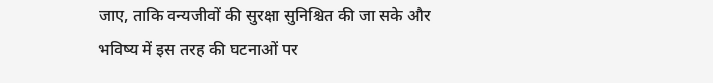जाए, ताकि वन्यजीवों की सुरक्षा सुनिश्चित की जा सके और भविष्य में इस तरह की घटनाओं पर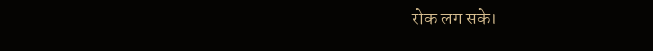रोक लग सके।